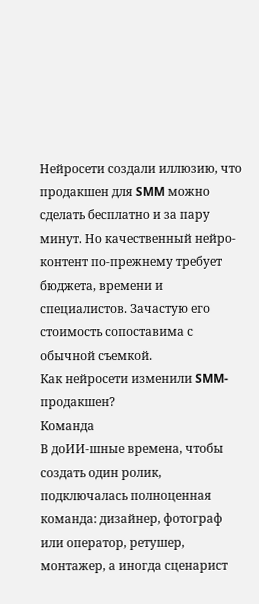Нейросети создали иллюзию, что продакшен для SMM можно сделать бесплатно и за пару минут. Но качественный нейро-контент по-прежнему требует бюджета, времени и специалистов. Зачастую его стоимость сопоставима с обычной съемкой.
Как нейросети изменили SMM-продакшен?
Команда
В доИИ-шные времена, чтобы создать один ролик, подключалась полноценная команда: дизайнер, фотограф или оператор, ретушер, монтажер, а иногда сценарист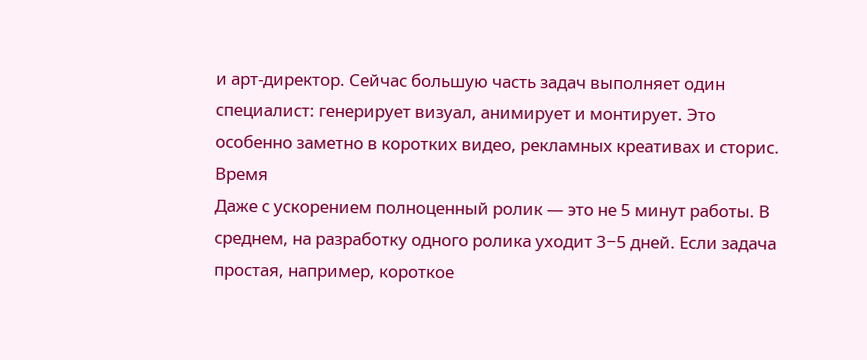и арт-директор. Сейчас большую часть задач выполняет один специалист: генерирует визуал, анимирует и монтирует. Это особенно заметно в коротких видео, рекламных креативах и сторис.
Время
Даже с ускорением полноценный ролик — это не 5 минут работы. В среднем, на разработку одного ролика уходит 3−5 дней. Если задача простая, например, короткое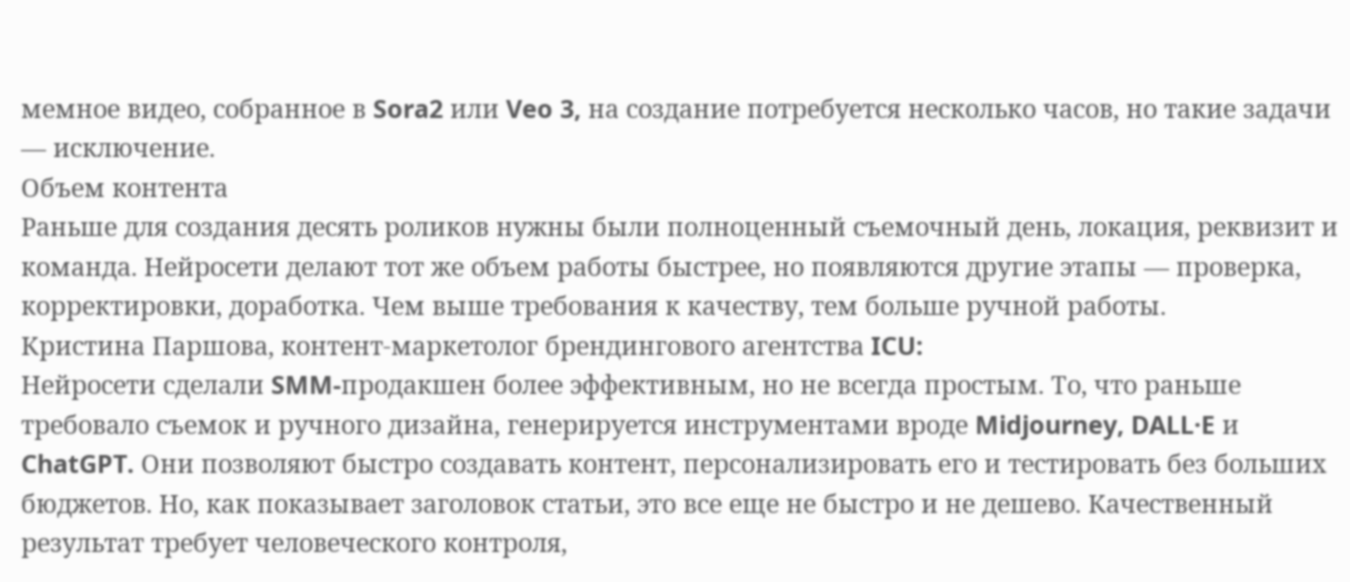мемное видео, собранное в Sora2 или Veo 3, на создание потребуется несколько часов, но такие задачи — исключение.
Объем контента
Раньше для создания десять роликов нужны были полноценный съемочный день, локация, реквизит и команда. Нейросети делают тот же объем работы быстрее, но появляются другие этапы — проверка, корректировки, доработка. Чем выше требования к качеству, тем больше ручной работы.
Кристина Паршова, контент-маркетолог брендингового агентства ICU:
Нейросети сделали SMM-продакшен более эффективным, но не всегда простым. То, что раньше требовало съемок и ручного дизайна, генерируется инструментами вроде Midjourney, DALL·E и ChatGPT. Они позволяют быстро создавать контент, персонализировать его и тестировать без больших бюджетов. Но, как показывает заголовок статьи, это все еще не быстро и не дешево. Качественный результат требует человеческого контроля,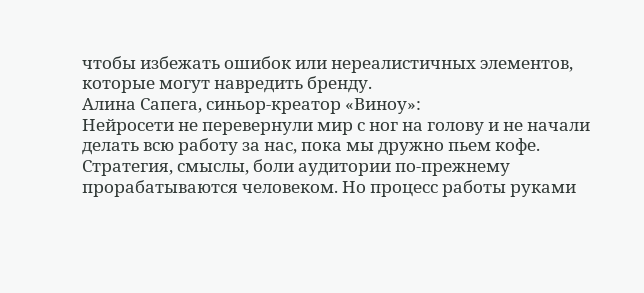чтобы избежать ошибок или нереалистичных элементов, которые могут навредить бренду.
Алина Сапега, синьор-креатор «Виноу»:
Нейросети не перевернули мир с ног на голову и не начали делать всю работу за нас, пока мы дружно пьем кофе. Стратегия, смыслы, боли аудитории по-прежнему прорабатываются человеком. Но процесс работы руками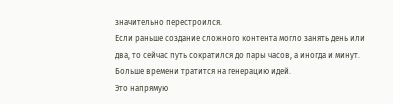значительно перестроился.
Если раньше создание сложного контента могло занять день или два, то сейчас путь сократился до пары часов, а иногда и минут. Больше времени тратится на генерацию идей.
Это напрямую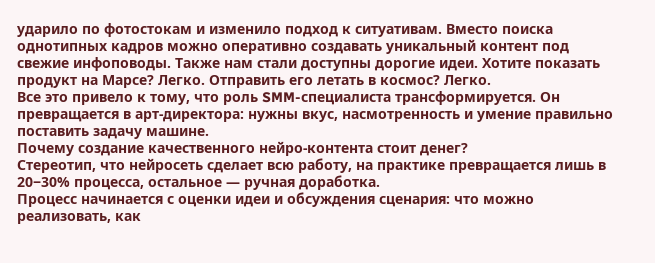ударило по фотостокам и изменило подход к ситуативам. Вместо поиска однотипных кадров можно оперативно создавать уникальный контент под свежие инфоповоды. Также нам стали доступны дорогие идеи. Хотите показать продукт на Марсе? Легко. Отправить его летать в космос? Легко.
Все это привело к тому, что роль SMM-специалиста трансформируется. Он превращается в арт-директора: нужны вкус, насмотренность и умение правильно поставить задачу машине.
Почему создание качественного нейро-контента стоит денег?
Стереотип, что нейросеть сделает всю работу, на практике превращается лишь в 20−30% процесса, остальное — ручная доработка.
Процесс начинается с оценки идеи и обсуждения сценария: что можно реализовать, как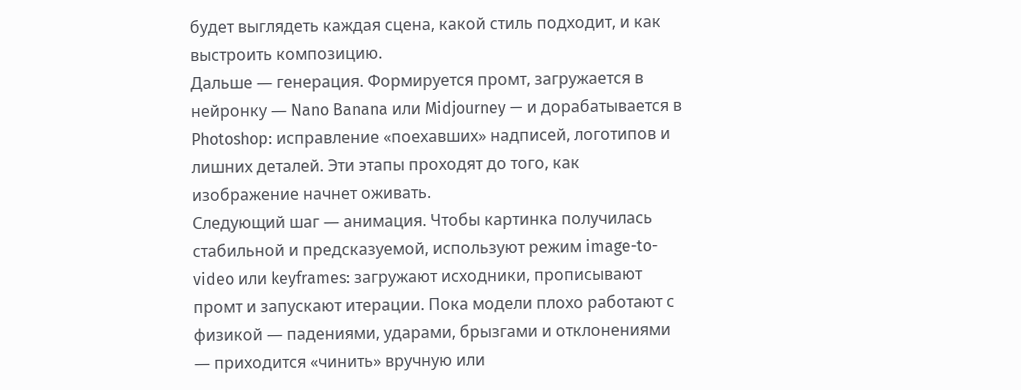будет выглядеть каждая сцена, какой стиль подходит, и как выстроить композицию.
Дальше — генерация. Формируется промт, загружается в нейронку — Nano Banana или Midjourney — и дорабатывается в Photoshop: исправление «поехавших» надписей, логотипов и лишних деталей. Эти этапы проходят до того, как изображение начнет оживать.
Следующий шаг — анимация. Чтобы картинка получилась стабильной и предсказуемой, используют режим image-to-video или keyframes: загружают исходники, прописывают промт и запускают итерации. Пока модели плохо работают с физикой — падениями, ударами, брызгами и отклонениями — приходится «чинить» вручную или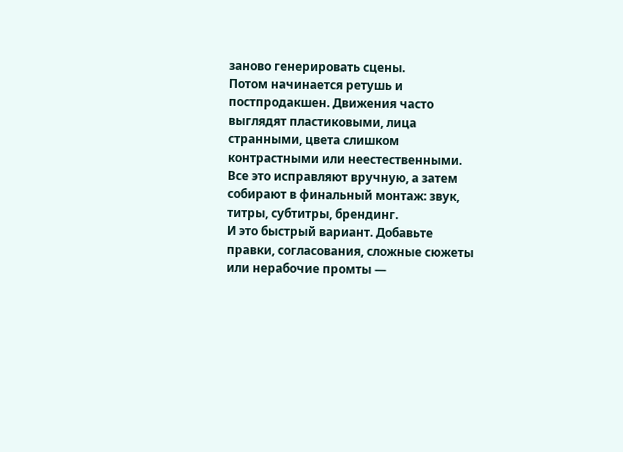заново генерировать сцены.
Потом начинается ретушь и постпродакшен. Движения часто выглядят пластиковыми, лица странными, цвета слишком контрастными или неестественными. Все это исправляют вручную, а затем собирают в финальный монтаж: звук, титры, субтитры, брендинг.
И это быстрый вариант. Добавьте правки, согласования, сложные сюжеты или нерабочие промты —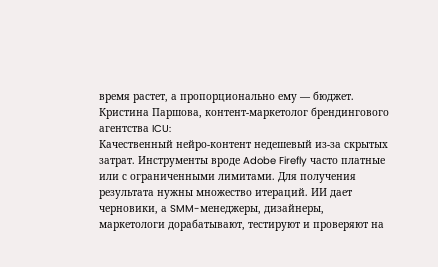время растет, а пропорционально ему — бюджет.
Кристина Паршова, контент-маркетолог брендингового агентства ICU:
Качественный нейро-контент недешевый из-за скрытых затрат. Инструменты вроде Adobe Firefly часто платные или с ограниченными лимитами. Для получения результата нужны множество итераций. ИИ дает черновики, а SMM-менеджеры, дизайнеры, маркетологи дорабатывают, тестируют и проверяют на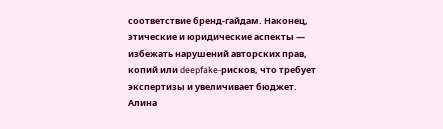соответствие бренд-гайдам. Наконец, этические и юридические аспекты — избежать нарушений авторских прав, копий или deepfake-рисков, что требует экспертизы и увеличивает бюджет.
Алина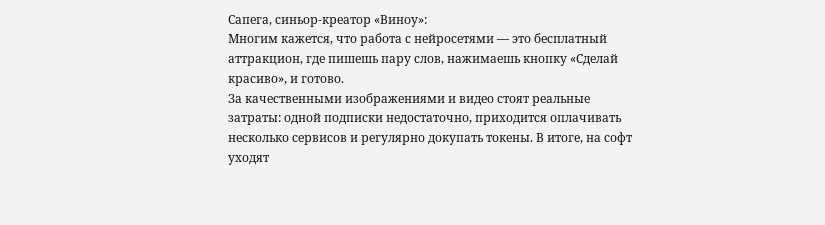Сапега, синьор-креатор «Виноу»:
Многим кажется, что работа с нейросетями — это бесплатный аттракцион, где пишешь пару слов, нажимаешь кнопку «Сделай красиво», и готово.
За качественными изображениями и видео стоят реальные затраты: одной подписки недостаточно, приходится оплачивать несколько сервисов и регулярно докупать токены. В итоге, на софт уходят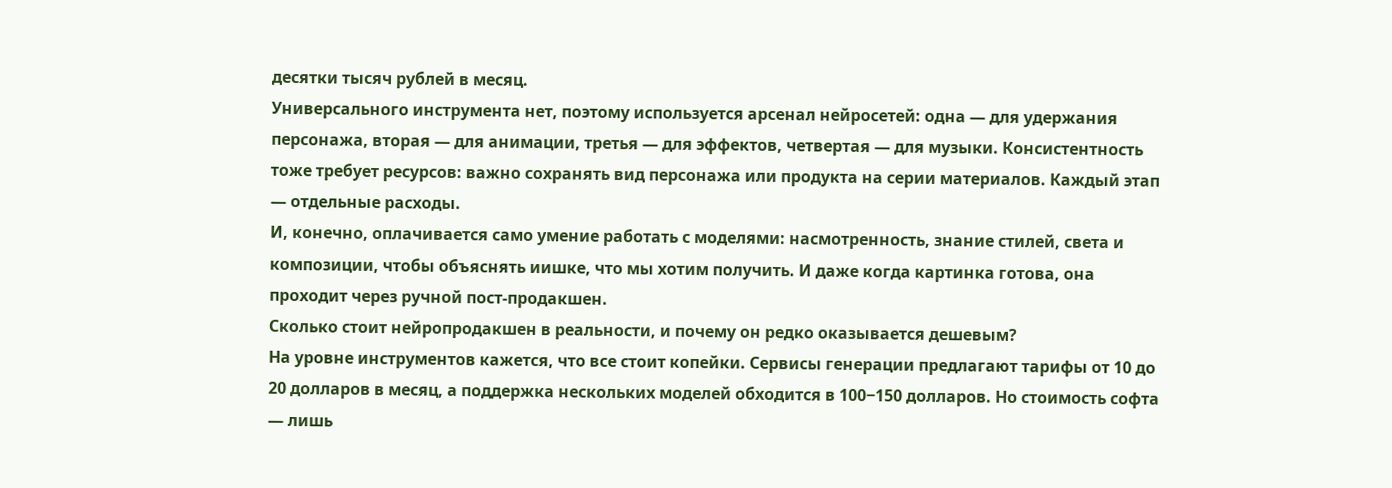десятки тысяч рублей в месяц.
Универсального инструмента нет, поэтому используется арсенал нейросетей: одна — для удержания персонажа, вторая — для анимации, третья — для эффектов, четвертая — для музыки. Консистентность тоже требует ресурсов: важно сохранять вид персонажа или продукта на серии материалов. Каждый этап — отдельные расходы.
И, конечно, оплачивается само умение работать с моделями: насмотренность, знание стилей, света и композиции, чтобы объяснять иишке, что мы хотим получить. И даже когда картинка готова, она проходит через ручной пост-продакшен.
Сколько стоит нейропродакшен в реальности, и почему он редко оказывается дешевым?
На уровне инструментов кажется, что все стоит копейки. Сервисы генерации предлагают тарифы от 10 до 20 долларов в месяц, а поддержка нескольких моделей обходится в 100−150 долларов. Но стоимость софта — лишь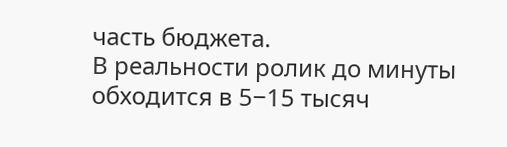часть бюджета.
В реальности ролик до минуты обходится в 5−15 тысяч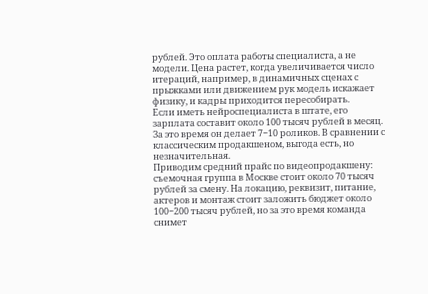рублей. Это оплата работы специалиста, а не модели. Цена растет, когда увеличивается число итераций, например, в динамичных сценах с прыжками или движением рук модель искажает физику, и кадры приходится пересобирать.
Если иметь нейроспециалиста в штате, его зарплата составит около 100 тысяч рублей в месяц. За это время он делает 7−10 роликов. В сравнении с классическим продакшеном, выгода есть, но незначительная.
Приводим средний прайс по видеопродакшену: съемочная группа в Москве стоит около 70 тысяч рублей за смену. На локацию, реквизит, питание, актеров и монтаж стоит заложить бюджет около 100−200 тысяч рублей, но за это время команда снимет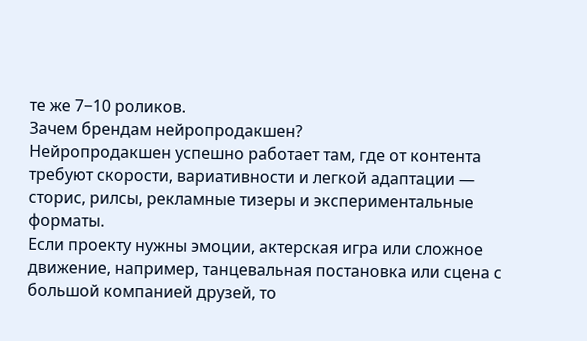те же 7−10 роликов.
Зачем брендам нейропродакшен?
Нейропродакшен успешно работает там, где от контента требуют скорости, вариативности и легкой адаптации — сторис, рилсы, рекламные тизеры и экспериментальные форматы.
Если проекту нужны эмоции, актерская игра или сложное движение, например, танцевальная постановка или сцена с большой компанией друзей, то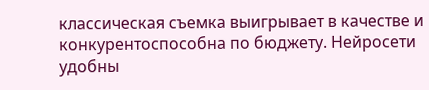классическая съемка выигрывает в качестве и конкурентоспособна по бюджету. Нейросети удобны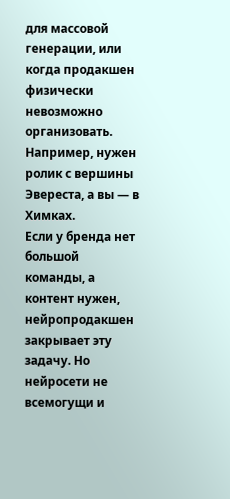для массовой генерации, или когда продакшен физически невозможно организовать. Например, нужен ролик с вершины Эвереста, а вы — в Химках.
Если у бренда нет большой команды, а контент нужен, нейропродакшен закрывает эту задачу. Но нейросети не всемогущи и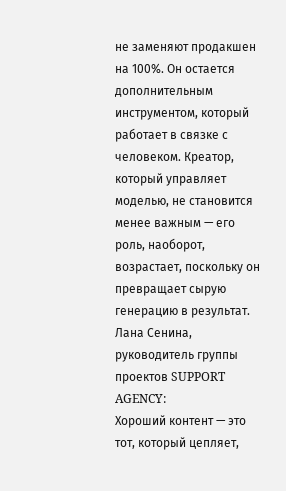не заменяют продакшен на 100%. Он остается дополнительным инструментом, который работает в связке с человеком. Креатор, который управляет моделью, не становится менее важным — его роль, наоборот, возрастает, поскольку он превращает сырую генерацию в результат.
Лана Сенина, руководитель группы проектов SUPPORT AGENCY:
Хороший контент — это тот, который цепляет,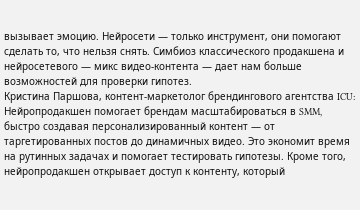вызывает эмоцию. Нейросети — только инструмент, они помогают сделать то, что нельзя снять. Симбиоз классического продакшена и нейросетевого — микс видео-контента — дает нам больше возможностей для проверки гипотез.
Кристина Паршова, контент-маркетолог брендингового агентства ICU:
Нейропродакшен помогает брендам масштабироваться в SMM, быстро создавая персонализированный контент — от таргетированных постов до динамичных видео. Это экономит время на рутинных задачах и помогает тестировать гипотезы. Кроме того, нейропродакшен открывает доступ к контенту, который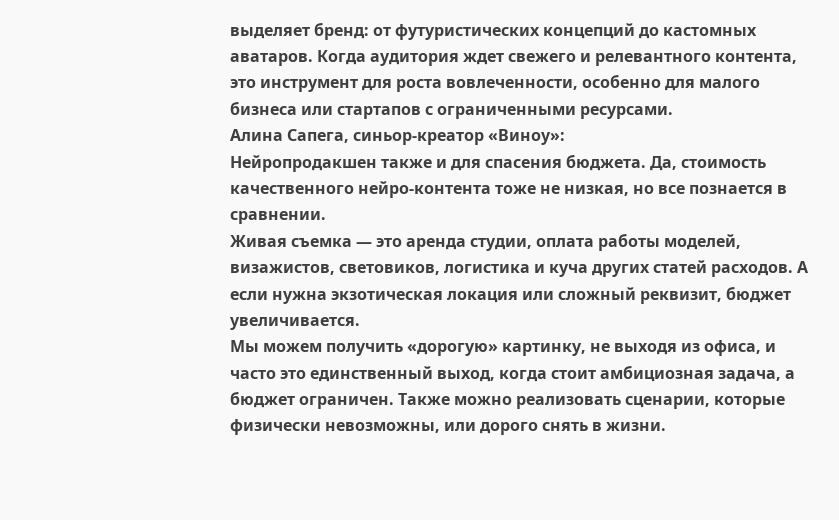выделяет бренд: от футуристических концепций до кастомных аватаров. Когда аудитория ждет свежего и релевантного контента, это инструмент для роста вовлеченности, особенно для малого бизнеса или стартапов с ограниченными ресурсами.
Алина Сапега, синьор-креатор «Виноу»:
Нейропродакшен также и для спасения бюджета. Да, стоимость качественного нейро-контента тоже не низкая, но все познается в сравнении.
Живая съемка — это аренда студии, оплата работы моделей, визажистов, световиков, логистика и куча других статей расходов. А если нужна экзотическая локация или сложный реквизит, бюджет увеличивается.
Мы можем получить «дорогую» картинку, не выходя из офиса, и часто это единственный выход, когда стоит амбициозная задача, а бюджет ограничен. Также можно реализовать сценарии, которые физически невозможны, или дорого снять в жизни.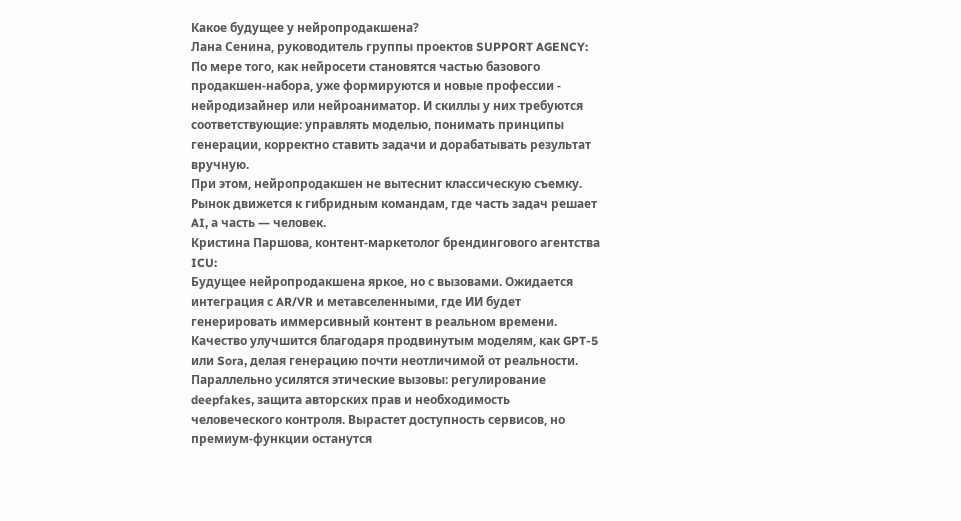Какое будущее у нейропродакшена?
Лана Сенина, руководитель группы проектов SUPPORT AGENCY:
По мере того, как нейросети становятся частью базового продакшен-набора, уже формируются и новые профессии - нейродизайнер или нейроаниматор. И скиллы у них требуются соответствующие: управлять моделью, понимать принципы генерации, корректно ставить задачи и дорабатывать результат вручную.
При этом, нейропродакшен не вытеснит классическую съемку. Рынок движется к гибридным командам, где часть задач решает AI, а часть — человек.
Кристина Паршова, контент-маркетолог брендингового агентства ICU:
Будущее нейропродакшена яркое, но с вызовами. Ожидается интеграция с AR/VR и метавселенными, где ИИ будет генерировать иммерсивный контент в реальном времени. Качество улучшится благодаря продвинутым моделям, как GPT-5 или Sora, делая генерацию почти неотличимой от реальности. Параллельно усилятся этические вызовы: регулирование deepfakes, защита авторских прав и необходимость человеческого контроля. Вырастет доступность сервисов, но премиум-функции останутся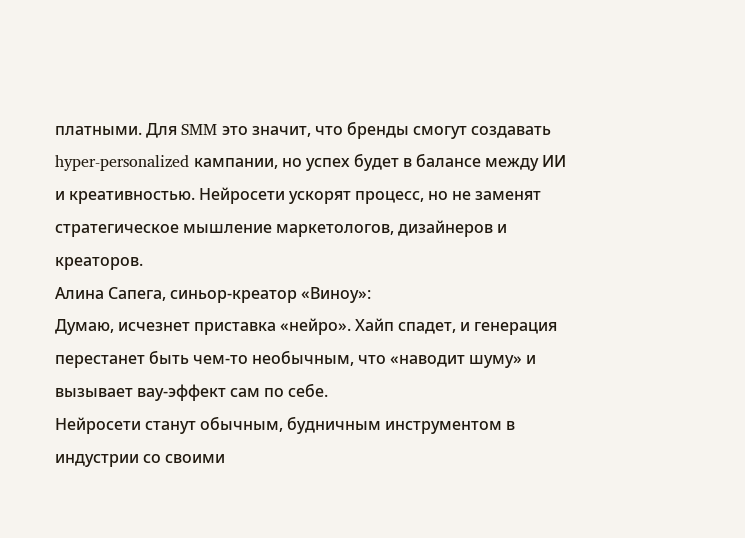платными. Для SMM это значит, что бренды смогут создавать hyper-personalized кампании, но успех будет в балансе между ИИ и креативностью. Нейросети ускорят процесс, но не заменят стратегическое мышление маркетологов, дизайнеров и креаторов.
Алина Сапега, синьор-креатор «Виноу»:
Думаю, исчезнет приставка «нейро». Хайп спадет, и генерация перестанет быть чем-то необычным, что «наводит шуму» и вызывает вау-эффект сам по себе.
Нейросети станут обычным, будничным инструментом в индустрии со своими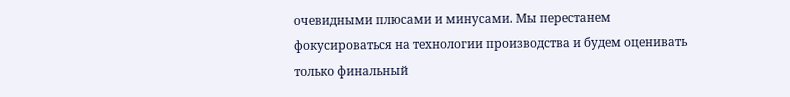очевидными плюсами и минусами. Мы перестанем фокусироваться на технологии производства и будем оценивать только финальный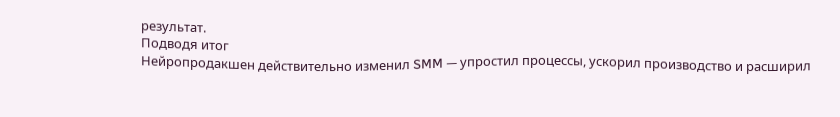результат.
Подводя итог
Нейропродакшен действительно изменил SMM — упростил процессы, ускорил производство и расширил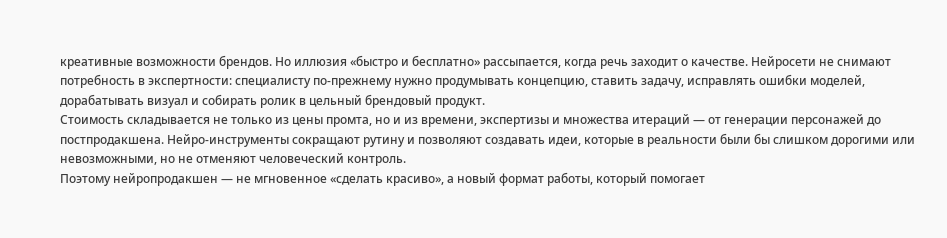креативные возможности брендов. Но иллюзия «быстро и бесплатно» рассыпается, когда речь заходит о качестве. Нейросети не снимают потребность в экспертности: специалисту по-прежнему нужно продумывать концепцию, ставить задачу, исправлять ошибки моделей, дорабатывать визуал и собирать ролик в цельный брендовый продукт.
Стоимость складывается не только из цены промта, но и из времени, экспертизы и множества итераций — от генерации персонажей до постпродакшена. Нейро-инструменты сокращают рутину и позволяют создавать идеи, которые в реальности были бы слишком дорогими или невозможными, но не отменяют человеческий контроль.
Поэтому нейропродакшен — не мгновенное «сделать красиво», а новый формат работы, который помогает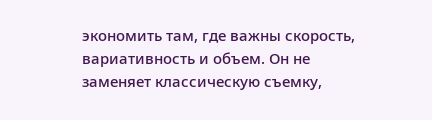экономить там, где важны скорость, вариативность и объем. Он не заменяет классическую съемку,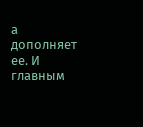а дополняет ее. И главным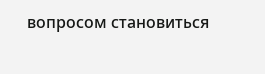вопросом становиться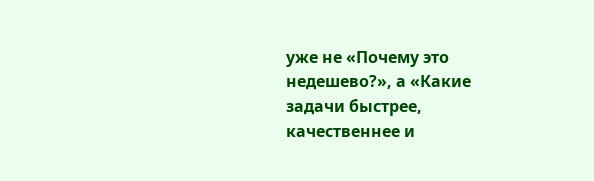уже не «Почему это недешево?», а «Какие задачи быстрее, качественнее и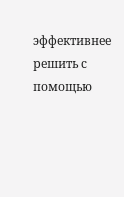эффективнее решить с помощью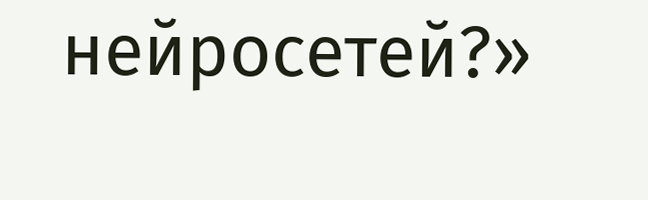нейросетей?»